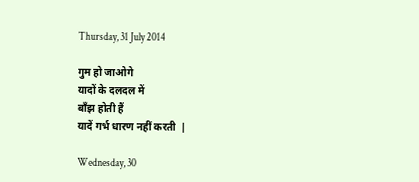Thursday, 31 July 2014

गुम हो जाओगे
यादों के दलदल में
बाँझ होती हैं
यादें गर्भ धारण नहीं करती  |

Wednesday, 30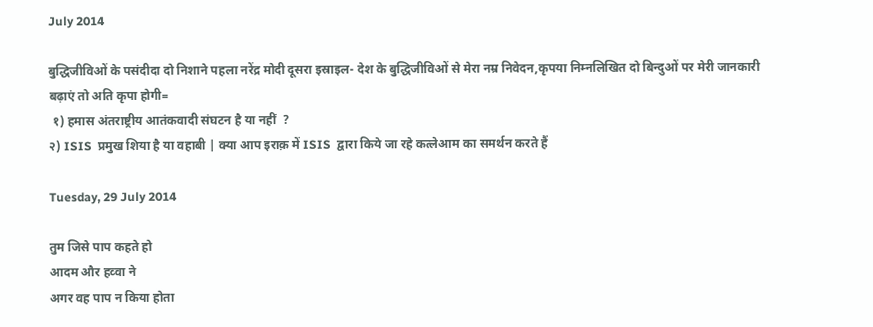July 2014

बुद्धिजीविओं के पसंदीदा दो निशाने पहला नरेंद्र मोदी दूसरा इस्राइल- देश के बुद्धिजीविओं से मेरा नम्र निवेदन,कृपया निम्नलिखित दो बिन्दुओं पर मेरी जानकारी बढ़ाएं तो अति कृपा होगी=
 १) हमास अंतराष्ट्रीय आतंकवादी संघटन है या नहीं  ?
२) ISIS  प्रमुख शिया है या वहाबी | क्या आप इराक़ में ISIS  द्वारा किये जा रहे कत्लेआम का समर्थन करते हैं

Tuesday, 29 July 2014

तुम जिसे पाप कहते हो
आदम और हव्वा ने
अगर वह पाप न किया होता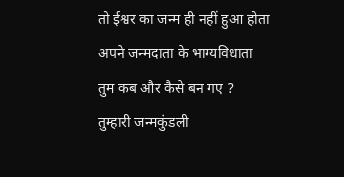तो ईश्वर का जन्म ही नहीं हुआ होता
अपने जन्मदाता के भाग्यविधाता
तुम कब और कैसे बन गए ?
तुम्हारी जन्मकुंडली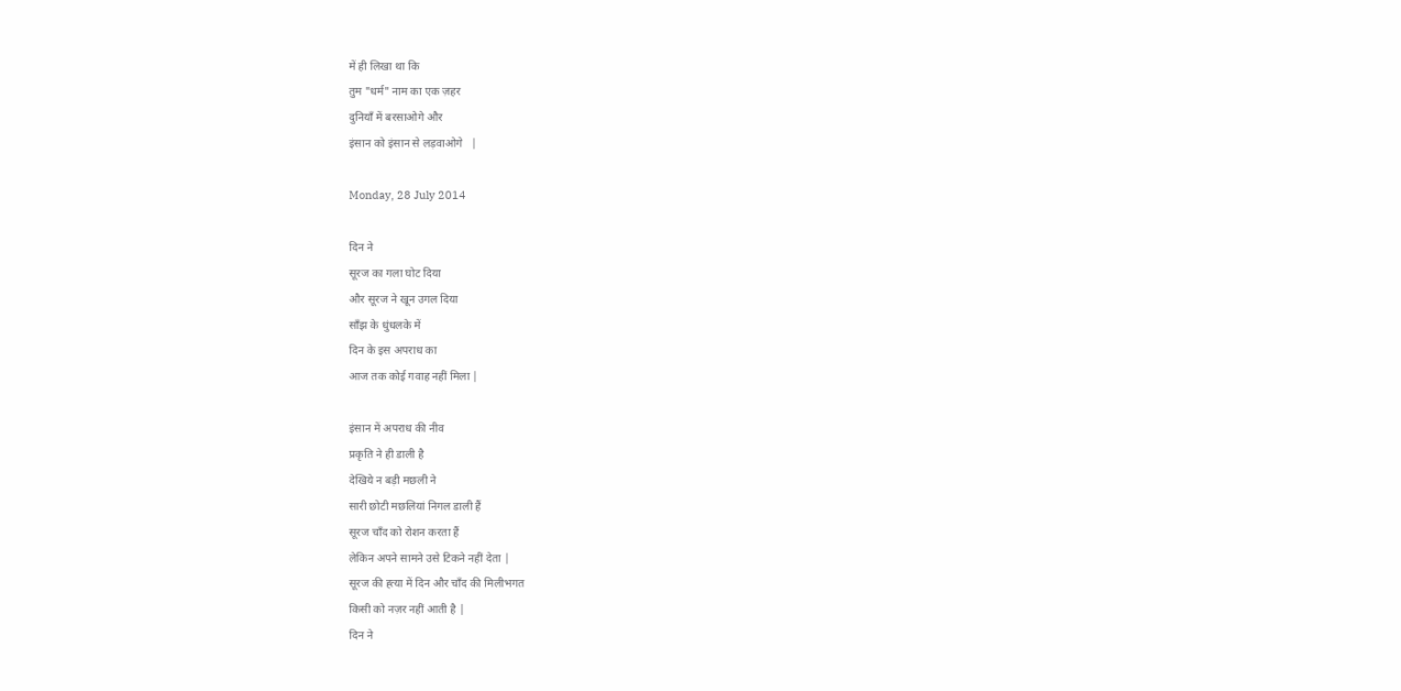में ही लिखा था कि
तुम "धर्म" नाम का एक ज़हर
दुनियाँ में बरसाओगे और
इंसान को इंसान से लड़वाओगे   |

Monday, 28 July 2014

दिन ने
सूरज का गला घोट दिया
और सूरज ने खून उगल दिया
साँझ के धुंधलके में
दिन के इस अपराध का
आज तक कोई गवाह नहीं मिला |

इंसान में अपराध की नीव
प्रकृति ने ही डाली है
देखिये न बड़ी मछली ने
सारी छोटी मछलियां निगल डाली हैं
सूरज चाँद को रोशन करता हैं
लेकिन अपने सामने उसे टिकने नहीं देता |
सूरज की ह्त्या में दिन और चाँद की मिलीभगत
किसी को नज़र नहीं आती है |
दिन ने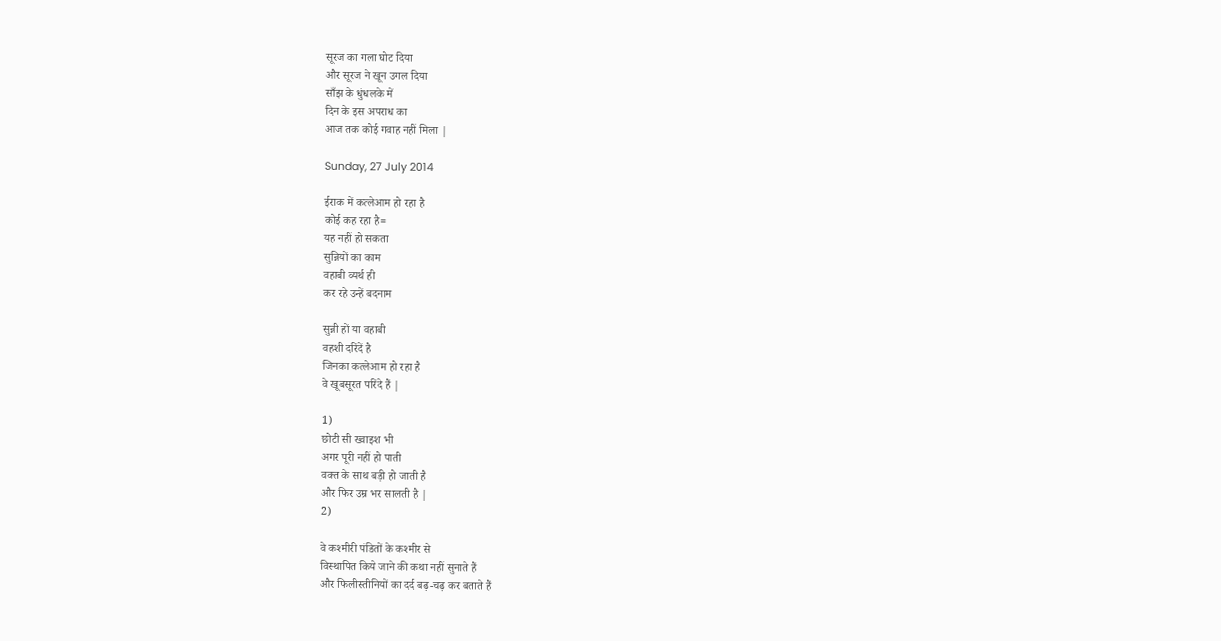सूरज का गला घोट दिया
और सूरज ने खून उगल दिया
साँझ के धुंधलके में
दिन के इस अपराध का
आज तक कोई गवाह नहीं मिला |

Sunday, 27 July 2014

ईराक में कत्लेआम हो रहा है
कोई कह रहा है=
यह नहीं हो सकता
सुन्नियों का काम
वहाबी व्यर्थ ही
कर रहे उन्हें बदनाम

सुन्नी हों या वहाबी
वहशी दरिंदें है
जिनका कत्लेआम हो रहा है
वे खूबसूरत परिंदे हैं |

1)
छोटी सी ख्वाइश भी
अगर पूरी नहीं हो पाती
वक्त के साथ बड़ी हो जाती है
और फिर उम्र भर सालती है |
2)

वे कश्मीरी पंडितों के कश्मीर से
विस्थापित किये जाने की कथा नहीं सुनाते हैं
और फिलीस्तीनियों का दर्द बढ़-चढ़ कर बताते हैं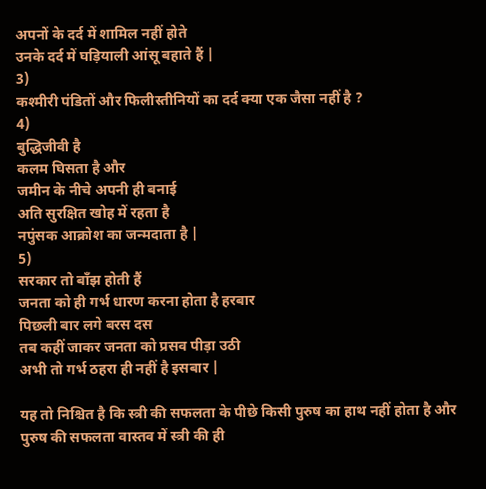अपनों के दर्द में शामिल नहीं होते
उनके दर्द में घड़ियाली आंसू बहाते हैं |
3)
कश्मीरी पंडितों और फिलीस्तीनियों का दर्द क्या एक जैसा नहीं है ?
4)
बुद्धिजीवी है
कलम घिसता है और
जमीन के नीचे अपनी ही बनाई
अति सुरक्षित खोह में रहता है
नपुंसक आक्रोश का जन्मदाता है |
5)
सरकार तो बाँझ होती हैं
जनता को ही गर्भ धारण करना होता है हरबार
पिछली बार लगे बरस दस
तब कहीं जाकर जनता को प्रसव पीड़ा उठी
अभी तो गर्भ ठहरा ही नहीं है इसबार |

यह तो निश्चित है कि स्त्री की सफलता के पीछे किसी पुरुष का हाथ नहीं होता है और पुरुष की सफलता वास्तव में स्त्री की ही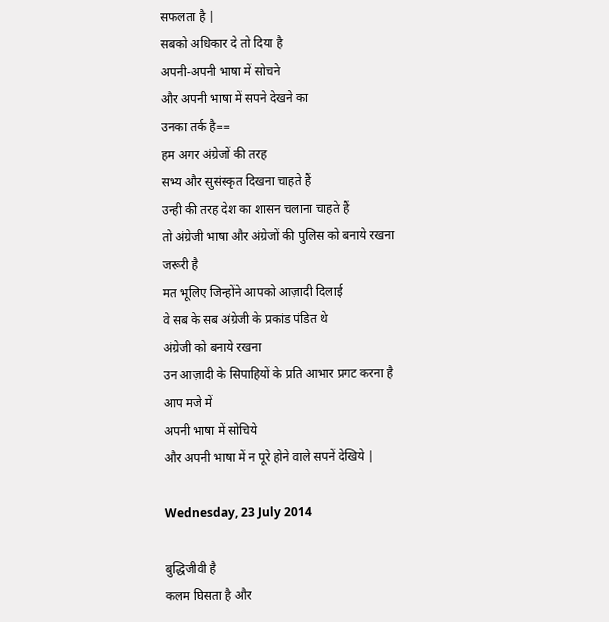सफलता है |
सबको अधिकार दे तो दिया है
अपनी-अपनी भाषा में सोचने
और अपनी भाषा में सपने देखने का
उनका तर्क है==
हम अगर अंग्रेजों की तरह
सभ्य और सुसंस्कृत दिखना चाहते हैं
उन्ही की तरह देश का शासन चलाना चाहते हैं
तो अंग्रेजी भाषा और अंग्रेजों की पुलिस को बनाये रखना जरूरी है
मत भूलिए जिन्होंने आपको आज़ादी दिलाई
वे सब के सब अंग्रेजी के प्रकांड पंडित थे
अंग्रेजी को बनाये रखना
उन आज़ादी के सिपाहियों के प्रति आभार प्रगट करना है
आप मजे में
अपनी भाषा में सोचिये
और अपनी भाषा में न पूरे होने वाले सपनें देखिये |

Wednesday, 23 July 2014

बुद्धिजीवी है
कलम घिसता है और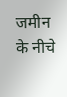जमीन के नीचे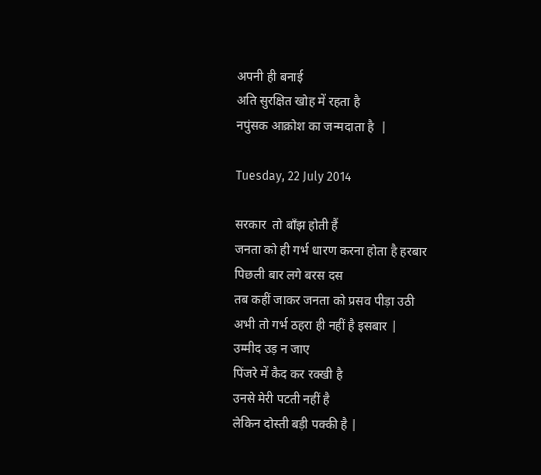अपनी ही बनाई
अति सुरक्षित खोह में रहता है
नपुंसक आक्रोश का जन्मदाता है  |

Tuesday, 22 July 2014

सरकार  तो बाँझ होती हैं
जनता को ही गर्भ धारण करना होता है हरबार
पिछली बार लगे बरस दस
तब कहीं जाकर जनता को प्रसव पीड़ा उठी
अभी तो गर्भ ठहरा ही नहीं है इसबार |
उम्मीद उड़ न जाए
पिंजरे में कैद कर रक्खी है
उनसे मेरी पटती नहीं है
लेकिन दोस्ती बड़ी पक्की है |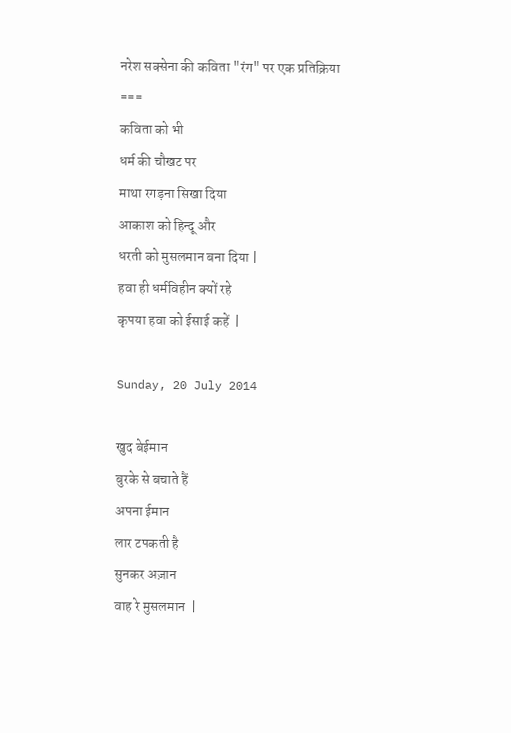नरेश सक्सेना की कविता "रंग" पर एक प्रतिक्रिया
===
कविता को भी
धर्म की चौखट पर
माथा रगड़ना सिखा दिया
आकाश को हिन्दू और
धरती को मुसलमान बना दिया |
हवा ही धर्मविहीन क्यों रहे
कृपया हवा को ईसाई कहें  |

Sunday, 20 July 2014

खुद बेईमान
बुरके से बचाते हैं
अपना ईमान
लार टपकती है
सुनकर अज़ान
वाह रे मुसलमान  |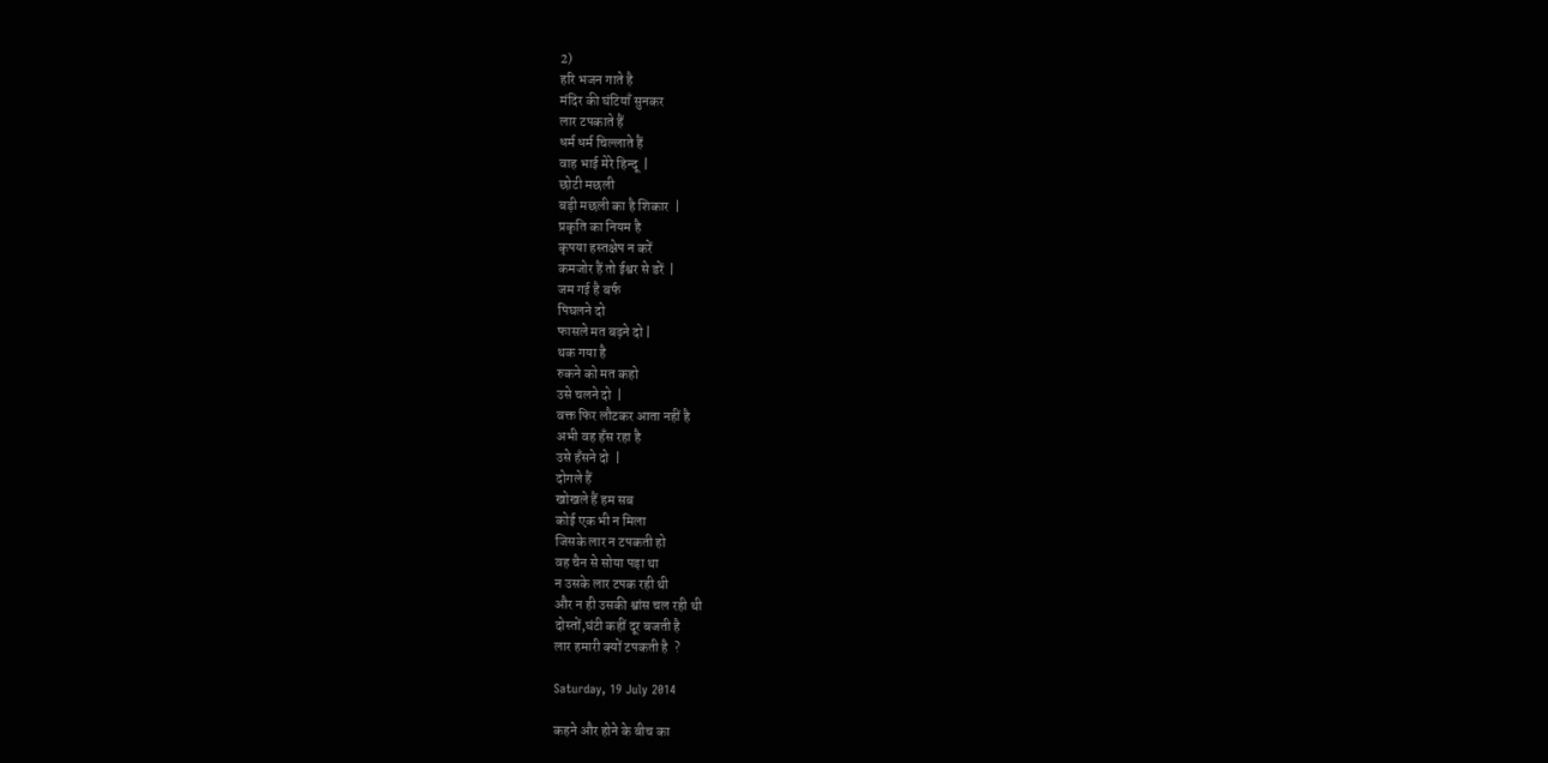2)
हरि भजन गाते है
मंदिर की घंटियाँ सुनकर
लार टपकाते हैं
धर्म धर्म चिल्लाते हैं
वाह भाई मेरे हिन्दू  |
छोटी मछली
बड़ी मछली का है शिकार  |
प्रकृति का नियम है
कृपया हस्तक्षेप न करें
कमजोर हैं तो ईश्वर से डरें  |
जम गई है बर्फ
पिघलने दो
फासले मत बढ़ने दो |
थक गया है
रुकने को मत कहो
उसे चलने दो  |
वक्त फिर लौटकर आता नहीं है
अभी वह हँस रहा है
उसे हँसने दो  |
दोगले हैं
खोखले हैं हम सब
कोई एक भी न मिला
जिसके लार न टपकती हो
वह चैन से सोया पड़ा था
न उसके लार टपक रही थी
और न ही उसकी श्वांस चल रही थी
दोस्तों,घंटी कहीं दूर बजती है
लार हमारी क्यों टपकती है  ?

Saturday, 19 July 2014

कहने और होने के बीच का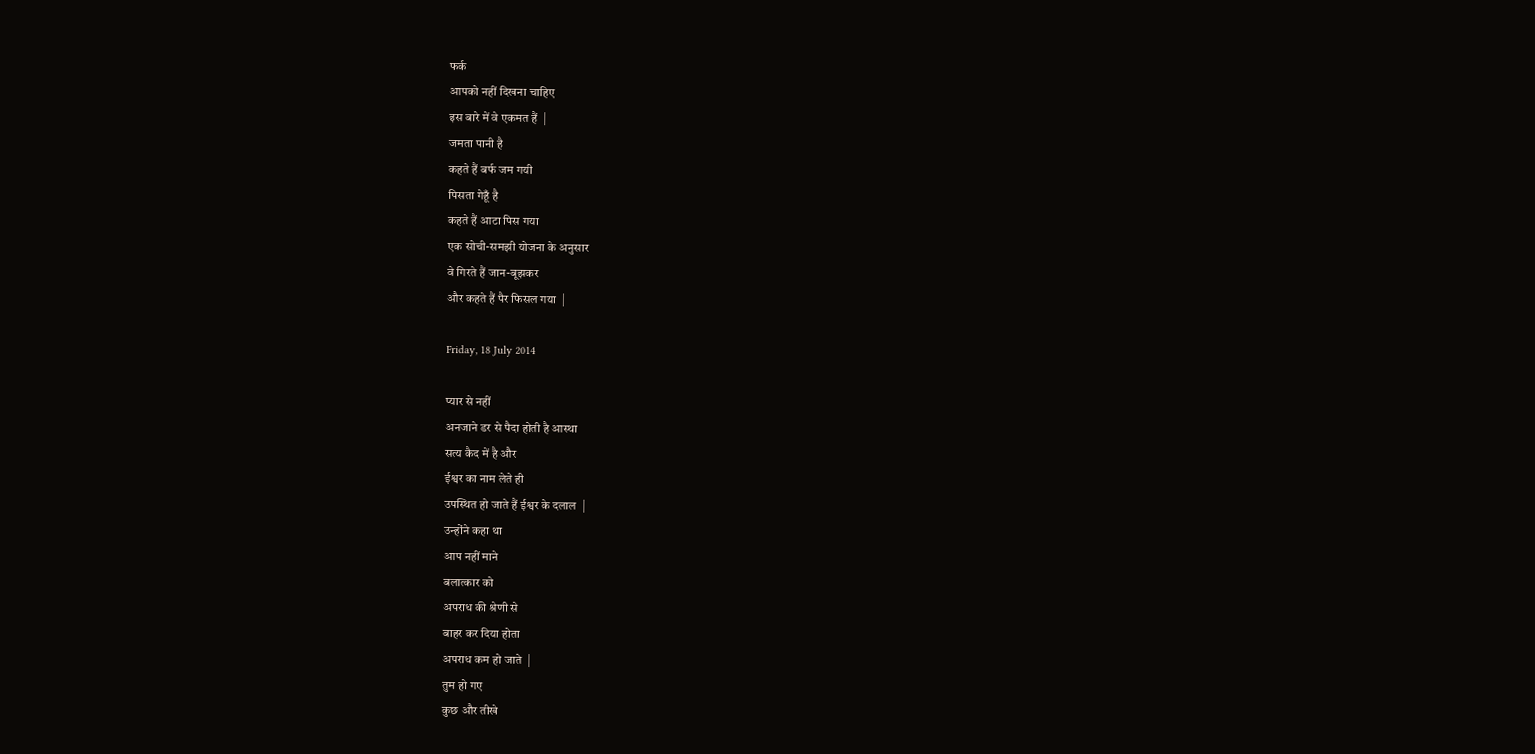फर्क
आपको नहीं दिखना चाहिए
इस बारे में वे एकमत हैं  |
जमता पानी है
कहते हैं बर्फ जम गयी
पिसता गेहूँ है
कहते हैं आटा पिस गया
एक सोची-समझी योजना के अनुसार
वे गिरते हैं जान-बूझकर
और कहते हैं पैर फिसल गया  |

Friday, 18 July 2014

प्यार से नहीं
अनजाने डर से पैदा होती है आस्था
सत्य कैद में है और
ईश्वर का नाम लेते ही
उपस्थित हो जाते हैं ईश्वर के दलाल  |
उन्होंने कहा था
आप नहीं माने
बलात्कार को
अपराध की श्रेणी से
बाहर कर दिया होता
अपराध कम हो जाते  |
तुम हो गए
कुछ और तीखे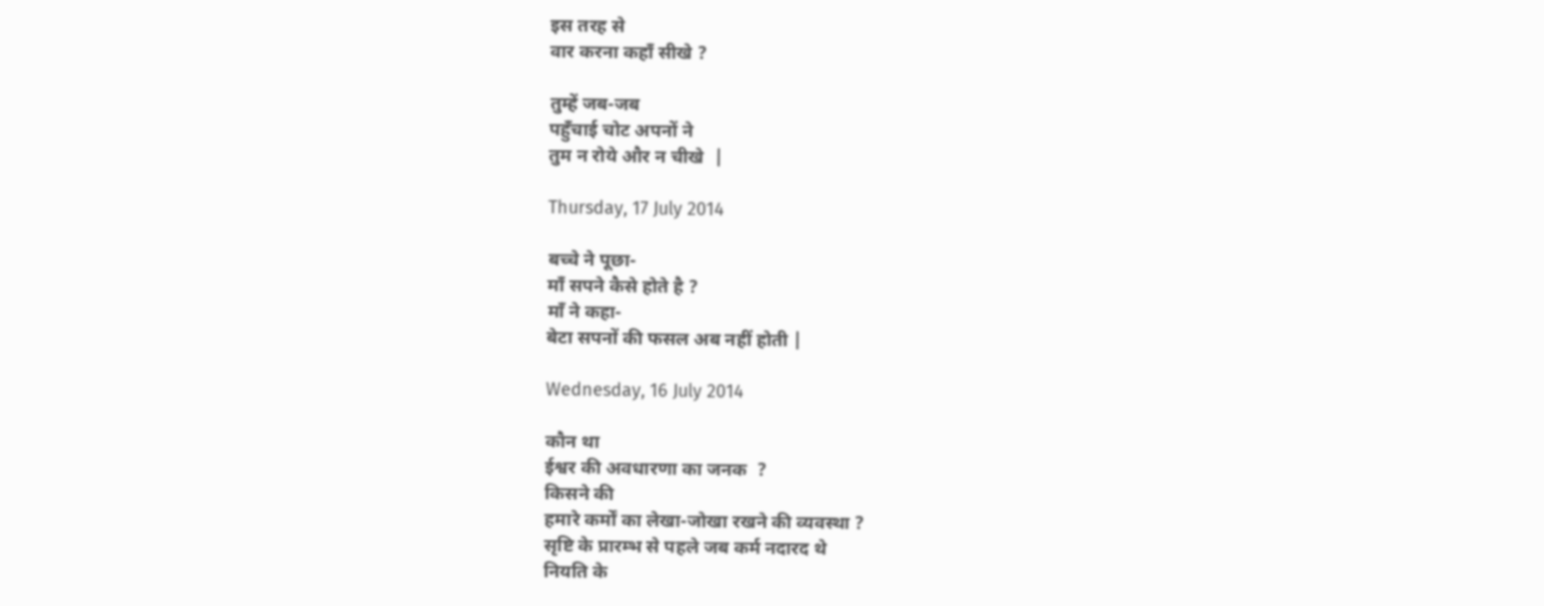इस तरह से
वार करना कहाँ सीखे ?

तुम्हें जब-जब
पहुँचाई चोट अपनों ने
तुम न रोये और न चीखे  |

Thursday, 17 July 2014

बच्चे ने पूछा-
माँ सपने कैसे होते है ?
माँ ने कहा-
बेटा सपनों की फसल अब नहीं होती |

Wednesday, 16 July 2014

कौन था
ईश्वर की अवधारणा का जनक  ?
किसने की
हमारे कर्मों का लेखा-जोखा रखने की व्यवस्था ?
सृष्टि के प्रारम्भ से पहले जब कर्म नदारद थे
नियति के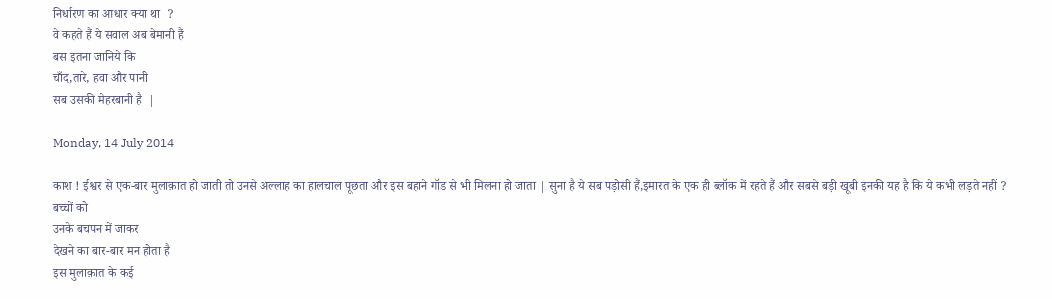निर्धारण का आधार क्या था  ?
वे कहते हैं ये सवाल अब बेमानी हैं
बस इतना जानिये कि
चाँद,तारे, हवा और पानी
सब उसकी मेहरबानी है  |

Monday, 14 July 2014

काश ! ईश्वर से एक-बार मुलाक़ात हो जाती तो उनसे अल्लाह का हालचाल पूछता और इस बहाने गॉड से भी मिलना हो जाता | सुना है ये सब पड़ोसी हैं,इमारत के एक ही ब्लॉक में रहते हैं और सबसे बड़ी खूबी इनकी यह है कि ये कभी लड़ते नहीं ?
बच्चों को
उनके बचपन में जाकर
देखने का बार-बार मन होता है
इस मुलाक़ात के कई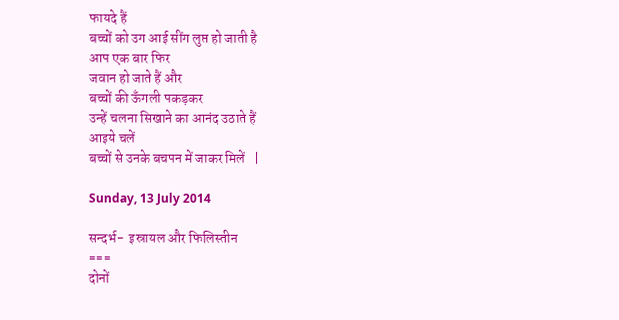फायदे हैं
बच्चों को उग आई सींग लुप्त हो जाती है
आप एक बार फिर
जवान हो जाते हैं और
बच्चों की ऊँगली पकड़कर
उन्हें चलना सिखाने का आनंद उठाते हैं
आइये चलें
बच्चों से उनके बचपन में जाकर मिलें   |

Sunday, 13 July 2014

सन्दर्भ-  इस्रायल और फिलिस्तीन
===
दोनों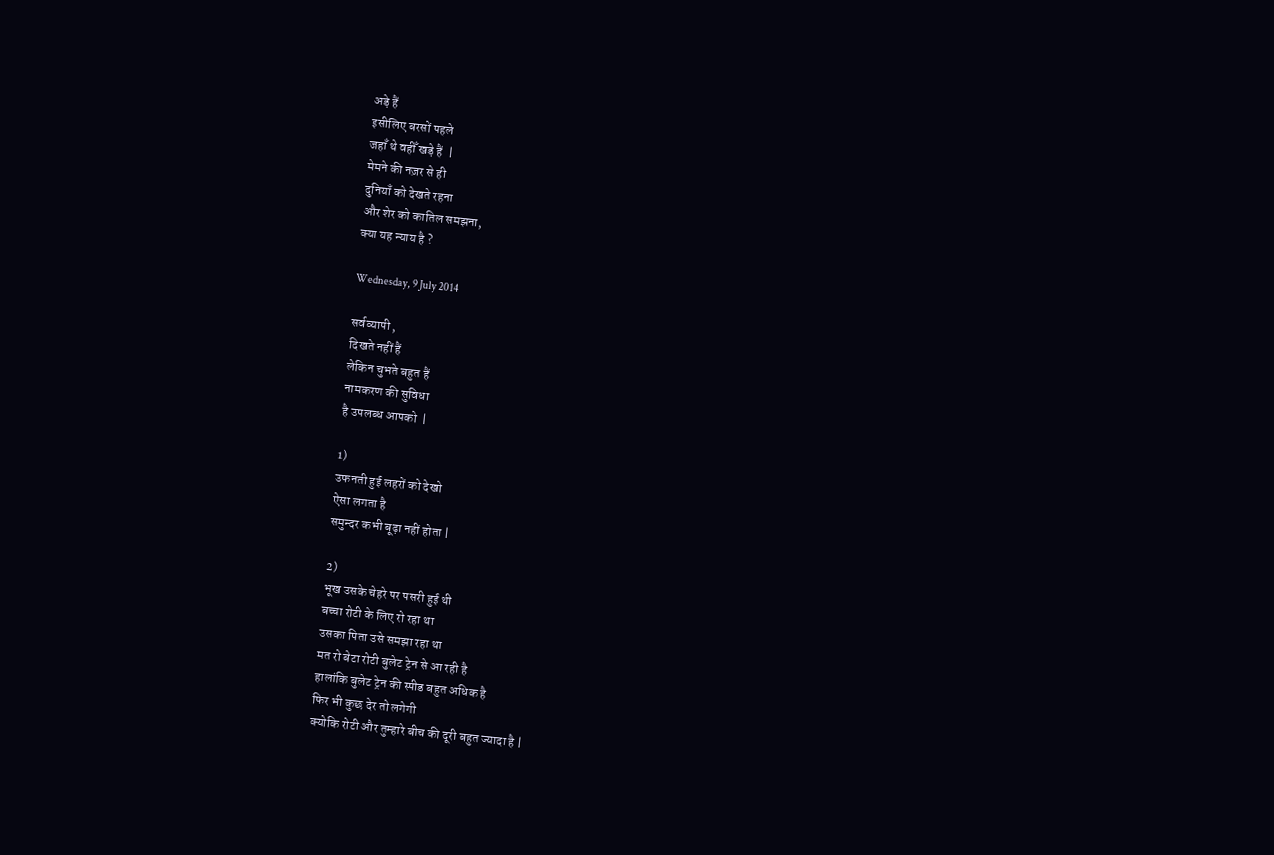अड़े हैं
इसीलिए बरसों पहले
जहाँ थे वहीँ खड़े हैं  |
मेमने की नज़र से ही
दुनियाँ को देखते रहना
और शेर को कातिल समझना,
क्या यह न्याय है ?

Wednesday, 9 July 2014

सर्वव्यापी ,
दिखते नहीं हैं
लेकिन चुभते बहुत हैं
नामकरण की सुविधा
है उपलब्ध आपको  |

1)
उफनती हुई लहरों को देखो
ऐसा लगता है
समुन्दर कभी बूढ़ा नहीं होता |

2)
भूख उसके चेहरे पर पसरी हुई थी
बच्चा रोटी के लिए रो रहा था
उसका पिता उसे समझा रहा था
मत रो बेटा रोटी बुलेट ट्रेन से आ रही है
हालांकि बुलेट ट्रेन की स्पीड बहुत अधिक है
फिर भी कुछ देर तो लगेगी
क्योकि रोटी और तुम्हारे बीच की दूरी बहुत ज्यादा है |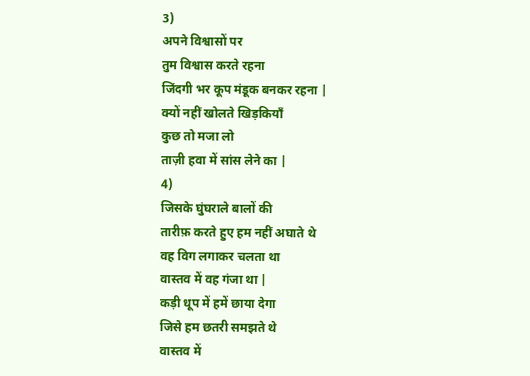3)
अपने विश्वासों पर
तुम विश्वास करते रहना
जिंदगी भर कूप मंडूक बनकर रहना |
क्यों नहीं खोलते खिड़कियाँ
कुछ तो मजा लो
ताज़ी हवा में सांस लेने का |
4)
जिसके घुंघराले बालों की
तारीफ़ करते हुए हम नहीं अघाते थे
वह विग लगाकर चलता था
वास्तव में वह गंजा था |
कड़ी धूप में हमें छाया देगा
जिसे हम छतरी समझते थे
वास्तव में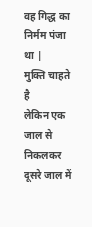वह गिद्ध का निर्मम पंजा था |
मुक्ति चाहते है
लेकिन एक जाल से निकलकर
दूसरे जाल में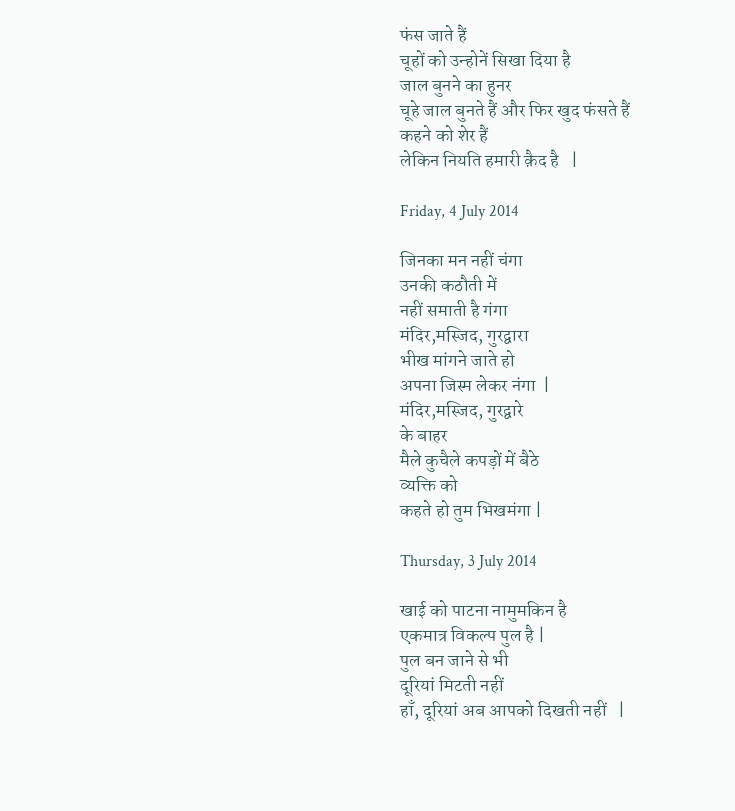फंस जाते हैं
चूहों को उन्होनें सिखा दिया है
जाल बुनने का हुनर
चूहे जाल बुनते हैं और फिर खुद फंसते हैं
कहने को शेर हैं
लेकिन नियति हमारी क़ैद है   |

Friday, 4 July 2014

जिनका मन नहीं चंगा
उनकी कठौती में
नहीं समाती है गंगा
मंदिर,मस्जिद, गुरद्वारा
भीख मांगने जाते हो
अपना जिस्म लेकर नंगा  |
मंदिर,मस्जिद, गुरद्वारे
के बाहर
मैले कुचैले कपड़ों में बैठे
व्यक्ति को
कहते हो तुम भिखमंगा |

Thursday, 3 July 2014

खाई को पाटना नामुमकिन है
एकमात्र विकल्प पुल है |
पुल बन जाने से भी
दूरियां मिटती नहीं
हाँ, दूरियां अब आपको दिखती नहीं   |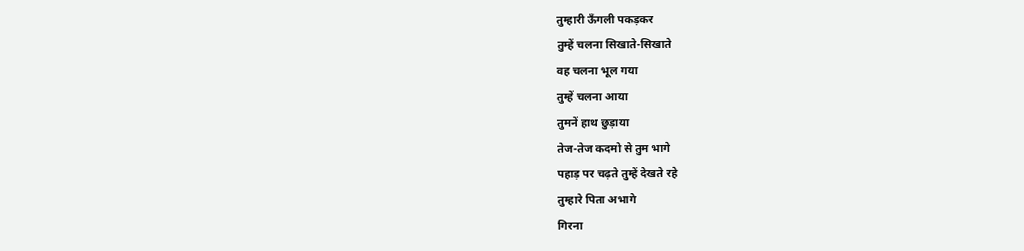तुम्हारी ऊँगली पकड़कर
तुम्हें चलना सिखाते-सिखाते
वह चलना भूल गया
तुम्हें चलना आया
तुमनें हाथ छुड़ाया
तेज-तेज कदमो से तुम भागे
पहाड़ पर चढ़ते तुम्हें देखते रहे
तुम्हारे पिता अभागे
गिरना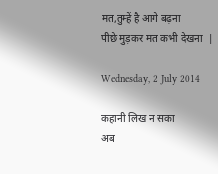मत,तुम्हें है आगे बढ़ना
पीछे मुड़कर मत कभी देखना  |

Wednesday, 2 July 2014

कहानी लिख न सका
अब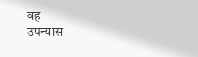वह
उपन्यास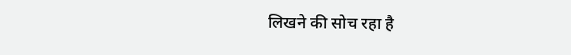लिखने की सोच रहा है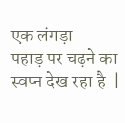एक लंगड़ा
पहाड़ पर चढ़ने का स्वप्न देख रहा है  |